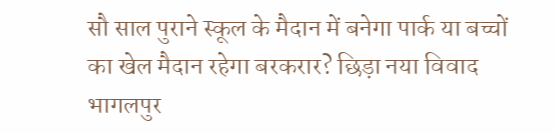सौ साल पुराने स्कूल के मैदान में बनेगा पार्क या बच्चों का खेल मैदान रहेगा बरकरार? छिड़ा नया विवाद
भागलपुर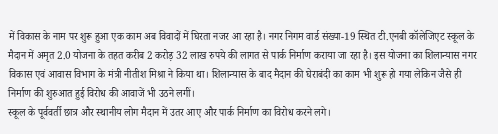में विकास के नाम पर शुरू हुआ एक काम अब विवादों में घिरता नजर आ रहा है। नगर निगम वार्ड संख्या-19 स्थित टी.एनबी कॉलेजिएट स्कूल के मैदान में अमृत 2.0 योजना के तहत करीब 2 करोड़ 32 लाख रुपये की लागत से पार्क निर्माण कराया जा रहा है। इस योजना का शिलान्यास नगर विकास एवं आवास विभाग के मंत्री नीतीश मिश्रा ने किया था। शिलान्यास के बाद मैदान की घेराबंदी का काम भी शुरू हो गया लेकिन जैसे ही निर्माण की शुरुआत हुई विरोध की आवाजें भी उठने लगीं।
स्कूल के पूर्ववर्ती छात्र और स्थानीय लोग मैदान में उतर आए और पार्क निर्माण का विरोध करने लगे।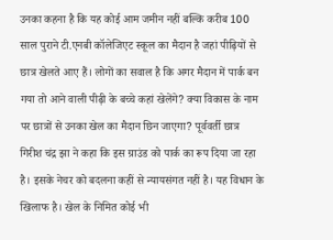उनका कहना है कि यह कोई आम जमीन नहीं बल्कि करीब 100 साल पुराने टी.एनबी कॉलेजिएट स्कूल का मैदान है जहां पीढ़ियों से छात्र खेलते आए हैं। लोगों का सवाल है कि अगर मैदान में पार्क बन गया तो आने वाली पीढ़ी के बच्चे कहां खेलेंगे? क्या विकास के नाम पर छात्रों से उनका खेल का मैदान छिन जाएगा? पूर्ववर्ती छात्र गिरीश चंद्र झा ने कहा कि इस ग्राउंड को पार्क का रूप दिया जा रहा है। इसके नेचर को बदलना कहीं से न्यायसंगत नहीं है। यह विधान के खिलाफ है। खेल के निमित कोई भी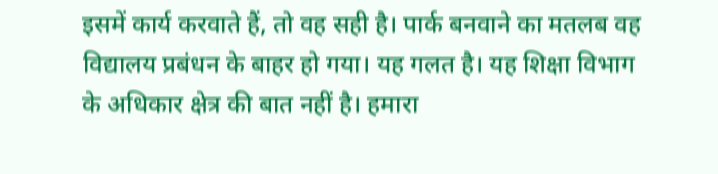इसमें कार्य करवाते हैं, तो वह सही है। पार्क बनवाने का मतलब वह विद्यालय प्रबंधन के बाहर हो गया। यह गलत है। यह शिक्षा विभाग के अधिकार क्षेत्र की बात नहीं है। हमारा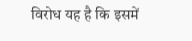विरोध यह है कि इसमें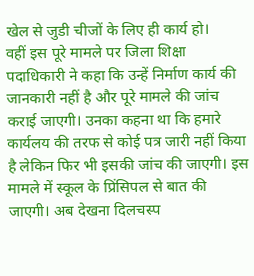खेल से जुडी चीजों के लिए ही कार्य हो।
वहीं इस पूरे मामले पर जिला शिक्षा पदाधिकारी ने कहा कि उन्हें निर्माण कार्य की जानकारी नहीं है और पूरे मामले की जांच कराई जाएगी। उनका कहना था कि हमारे कार्यलय की तरफ से कोई पत्र जारी नहीं किया है लेकिन फिर भी इसकी जांच की जाएगी। इस मामले में स्कूल के प्रिंसिपल से बात की जाएगी। अब देखना दिलचस्प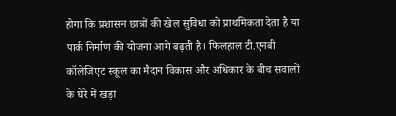होगा कि प्रशासन छात्रों की खेल सुविधा को प्राथमिकता देता है या पार्क निर्माण की योजना आगे बढ़ती है। फिलहाल टी.एनबी कॉलेजिएट स्कूल का मैदान विकास और अधिकार के बीच सवालों के घेरे में खड़ा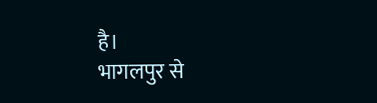है।
भागलपुर से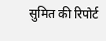सुमित की रिपोर्ट